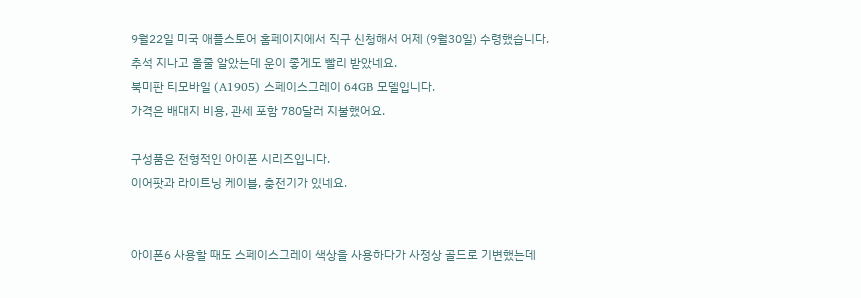9월22일 미국 애플스토어 홈페이지에서 직구 신청해서 어제 (9월30일) 수령했습니다.
추석 지나고 올줄 알았는데 운이 좋게도 빨리 받았네요.
북미판 티모바일 (A1905) 스페이스그레이 64GB 모델입니다.
가격은 배대지 비용, 관세 포함 780달러 지불했어요.

구성품은 전형적인 아이폰 시리즈입니다.
이어팟과 라이트닝 케이블, 충전기가 있네요.


아이폰6 사용할 때도 스페이스그레이 색상을 사용하다가 사정상 골드로 기변했는데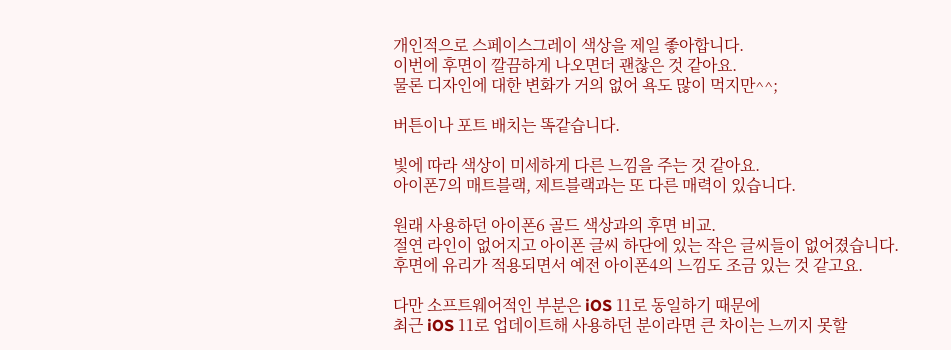개인적으로 스페이스그레이 색상을 제일 좋아합니다.
이번에 후면이 깔끔하게 나오면더 괜찮은 것 같아요.
물론 디자인에 대한 변화가 거의 없어 욕도 많이 먹지만^^;

버튼이나 포트 배치는 똑같습니다.

빛에 따라 색상이 미세하게 다른 느낌을 주는 것 같아요.
아이폰7의 매트블랙, 제트블랙과는 또 다른 매력이 있습니다.

원래 사용하던 아이폰6 골드 색상과의 후면 비교.
절연 라인이 없어지고 아이폰 글씨 하단에 있는 작은 글씨들이 없어졌습니다.
후면에 유리가 적용되면서 예전 아이폰4의 느낌도 조금 있는 것 같고요.

다만 소프트웨어적인 부분은 iOS 11로 동일하기 때문에
최근 iOS 11로 업데이트해 사용하던 분이라면 큰 차이는 느끼지 못할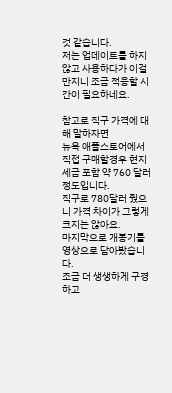것 같습니다.
저는 업데이트를 하지 않고 사용하다가 이걸 만지니 조금 적응할 시간이 필요하네요.

참고로 직구 가격에 대해 말하자면
뉴욕 애플스토어에서 직접 구매할경우 현지 세금 포함 약 760 달러 정도입니다.
직구로 780달러 줬으니 가격 차이가 그렇게 크지는 않아요.
마지막으로 개봉기를 영상으로 담아봤습니다.
조금 더 생생하게 구경하고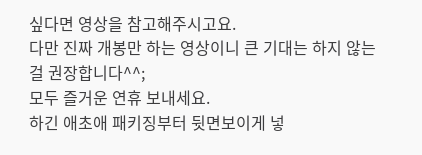싶다면 영상을 참고해주시고요.
다만 진짜 개봉만 하는 영상이니 큰 기대는 하지 않는걸 권장합니다^^;
모두 즐거운 연휴 보내세요.
하긴 애초애 패키징부터 뒷면보이게 넣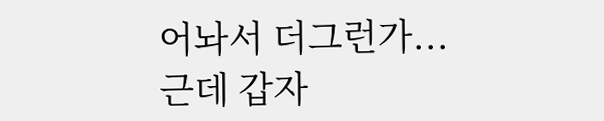어놔서 더그런가...
근데 갑자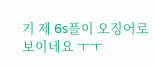기 제 6s플이 오징어로 보이네요 ㅜㅜ